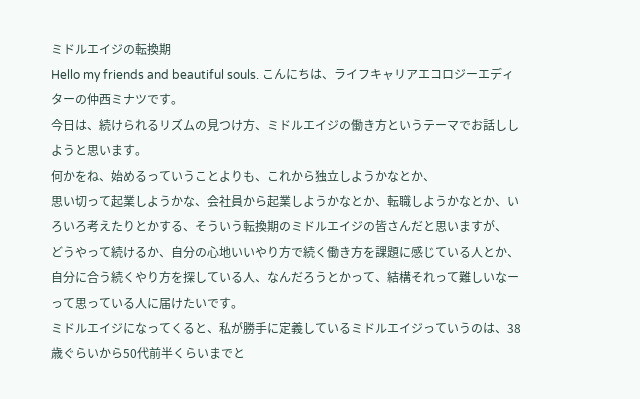ミドルエイジの転換期
Hello my friends and beautiful souls. こんにちは、ライフキャリアエコロジーエディターの仲西ミナツです。
今日は、続けられるリズムの見つけ方、ミドルエイジの働き方というテーマでお話ししようと思います。
何かをね、始めるっていうことよりも、これから独立しようかなとか、
思い切って起業しようかな、会社員から起業しようかなとか、転職しようかなとか、いろいろ考えたりとかする、そういう転換期のミドルエイジの皆さんだと思いますが、
どうやって続けるか、自分の心地いいやり方で続く働き方を課題に感じている人とか、
自分に合う続くやり方を探している人、なんだろうとかって、結構それって難しいなーって思っている人に届けたいです。
ミドルエイジになってくると、私が勝手に定義しているミドルエイジっていうのは、38歳ぐらいから50代前半くらいまでと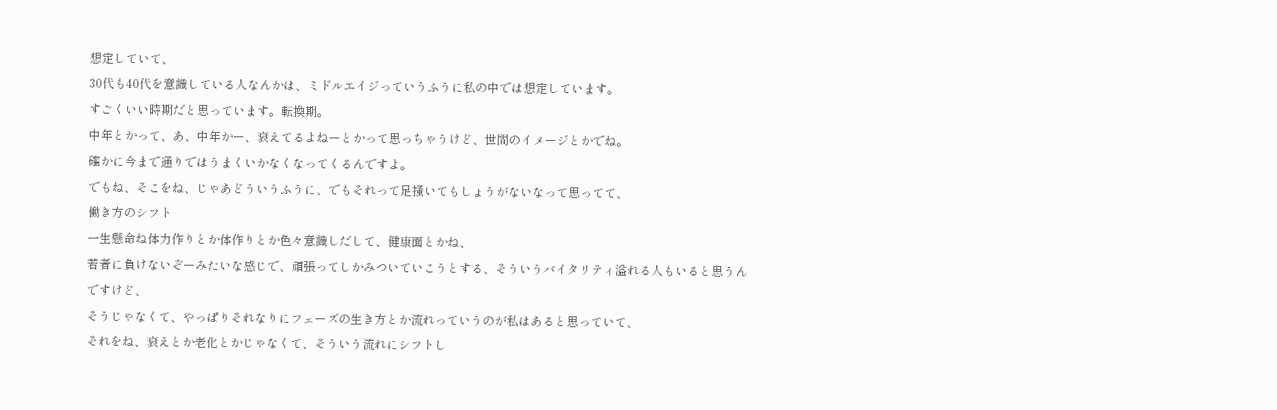想定していて、
30代も40代を意識している人なんかは、ミドルエイジっていうふうに私の中では想定しています。
すごくいい時期だと思っています。転換期。
中年とかって、あ、中年かー、衰えてるよねーとかって思っちゃうけど、世間のイメージとかでね。
確かに今まで通りではうまくいかなくなってくるんですよ。
でもね、そこをね、じゃあどういうふうに、でもそれって足掻いてもしょうがないなって思ってて、
働き方のシフト
一生懸命ね体力作りとか体作りとか色々意識しだして、健康面とかね、
若者に負けないぞーみたいな感じで、頑張ってしかみついていこうとする、そういうバイタリティ溢れる人もいると思うんですけど、
そうじゃなくて、やっぱりそれなりにフェーズの生き方とか流れっていうのが私はあると思っていて、
それをね、衰えとか老化とかじゃなくて、そういう流れにシフトし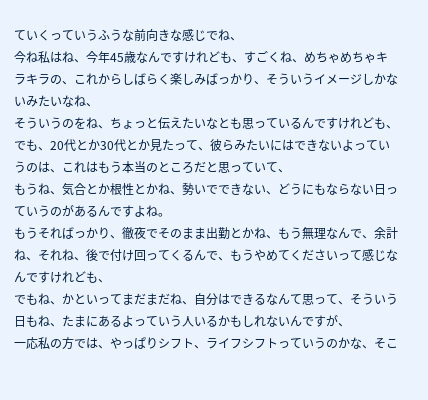ていくっていうふうな前向きな感じでね、
今ね私はね、今年45歳なんですけれども、すごくね、めちゃめちゃキラキラの、これからしばらく楽しみばっかり、そういうイメージしかないみたいなね、
そういうのをね、ちょっと伝えたいなとも思っているんですけれども、
でも、20代とか30代とか見たって、彼らみたいにはできないよっていうのは、これはもう本当のところだと思っていて、
もうね、気合とか根性とかね、勢いでできない、どうにもならない日っていうのがあるんですよね。
もうそればっかり、徹夜でそのまま出勤とかね、もう無理なんで、余計ね、それね、後で付け回ってくるんで、もうやめてくださいって感じなんですけれども、
でもね、かといってまだまだね、自分はできるなんて思って、そういう日もね、たまにあるよっていう人いるかもしれないんですが、
一応私の方では、やっぱりシフト、ライフシフトっていうのかな、そこ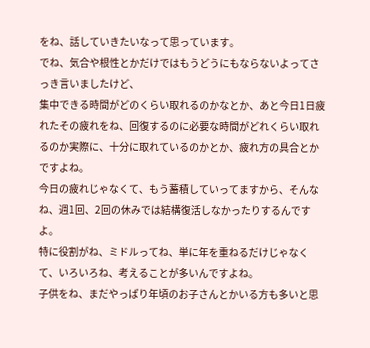をね、話していきたいなって思っています。
でね、気合や根性とかだけではもうどうにもならないよってさっき言いましたけど、
集中できる時間がどのくらい取れるのかなとか、あと今日1日疲れたその疲れをね、回復するのに必要な時間がどれくらい取れるのか実際に、十分に取れているのかとか、疲れ方の具合とかですよね。
今日の疲れじゃなくて、もう蓄積していってますから、そんなね、週1回、2回の休みでは結構復活しなかったりするんですよ。
特に役割がね、ミドルってね、単に年を重ねるだけじゃなくて、いろいろね、考えることが多いんですよね。
子供をね、まだやっぱり年頃のお子さんとかいる方も多いと思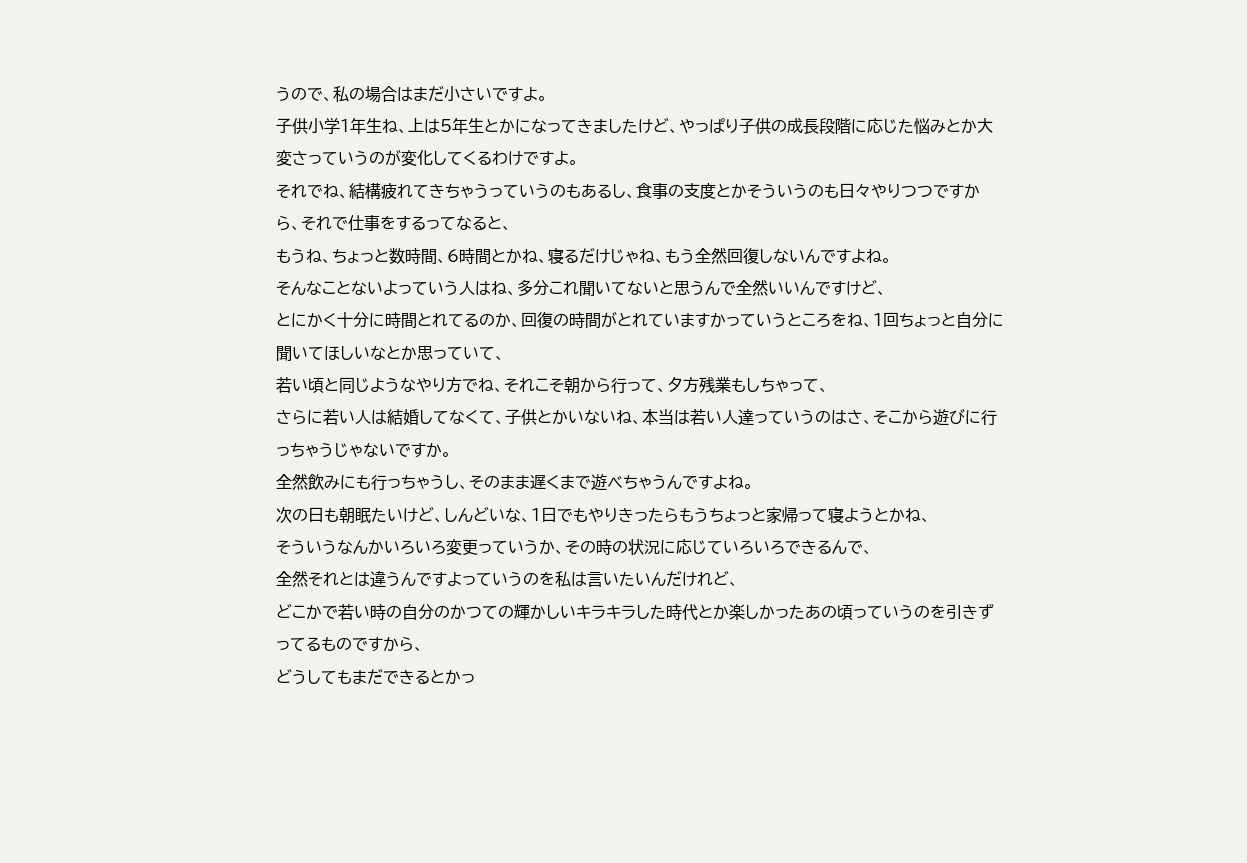うので、私の場合はまだ小さいですよ。
子供小学1年生ね、上は5年生とかになってきましたけど、やっぱり子供の成長段階に応じた悩みとか大変さっていうのが変化してくるわけですよ。
それでね、結構疲れてきちゃうっていうのもあるし、食事の支度とかそういうのも日々やりつつですから、それで仕事をするってなると、
もうね、ちょっと数時間、6時間とかね、寝るだけじゃね、もう全然回復しないんですよね。
そんなことないよっていう人はね、多分これ聞いてないと思うんで全然いいんですけど、
とにかく十分に時間とれてるのか、回復の時間がとれていますかっていうところをね、1回ちょっと自分に聞いてほしいなとか思っていて、
若い頃と同じようなやり方でね、それこそ朝から行って、夕方残業もしちゃって、
さらに若い人は結婚してなくて、子供とかいないね、本当は若い人達っていうのはさ、そこから遊びに行っちゃうじゃないですか。
全然飲みにも行っちゃうし、そのまま遅くまで遊べちゃうんですよね。
次の日も朝眠たいけど、しんどいな、1日でもやりきったらもうちょっと家帰って寝ようとかね、
そういうなんかいろいろ変更っていうか、その時の状況に応じていろいろできるんで、
全然それとは違うんですよっていうのを私は言いたいんだけれど、
どこかで若い時の自分のかつての輝かしいキラキラした時代とか楽しかったあの頃っていうのを引きずってるものですから、
どうしてもまだできるとかっ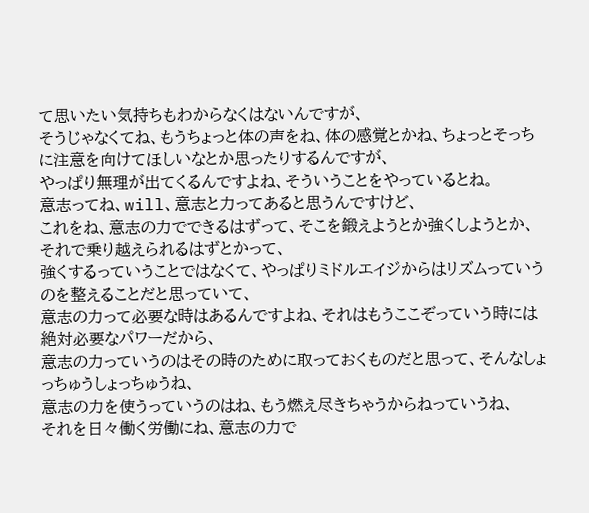て思いたい気持ちもわからなくはないんですが、
そうじゃなくてね、もうちょっと体の声をね、体の感覚とかね、ちょっとそっちに注意を向けてほしいなとか思ったりするんですが、
やっぱり無理が出てくるんですよね、そういうことをやっているとね。
意志ってね、will、意志と力ってあると思うんですけど、
これをね、意志の力でできるはずって、そこを鍛えようとか強くしようとか、それで乗り越えられるはずとかって、
強くするっていうことではなくて、やっぱりミドルエイジからはリズムっていうのを整えることだと思っていて、
意志の力って必要な時はあるんですよね、それはもうここぞっていう時には絶対必要なパワーだから、
意志の力っていうのはその時のために取っておくものだと思って、そんなしょっちゅうしょっちゅうね、
意志の力を使うっていうのはね、もう燃え尽きちゃうからねっていうね、
それを日々働く労働にね、意志の力で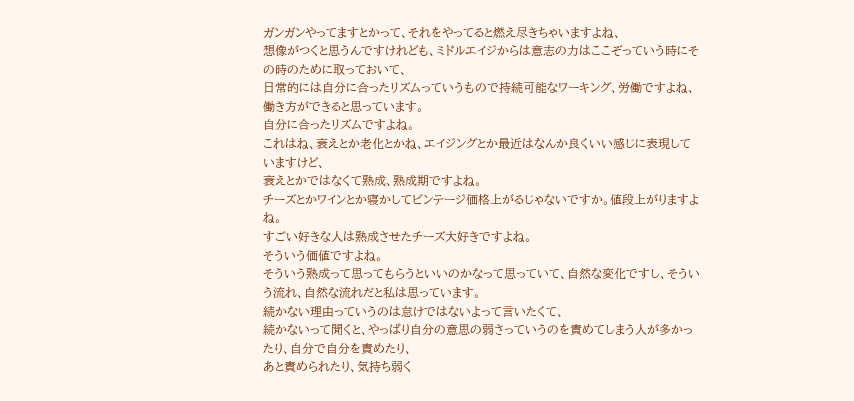ガンガンやってますとかって、それをやってると燃え尽きちゃいますよね、
想像がつくと思うんですけれども、ミドルエイジからは意志の力はここぞっていう時にその時のために取っておいて、
日常的には自分に合ったリズムっていうもので持続可能なワーキング、労働ですよね、働き方ができると思っています。
自分に合ったリズムですよね。
これはね、衰えとか老化とかね、エイジングとか最近はなんか良くいい感じに表現していますけど、
衰えとかではなくて熟成、熟成期ですよね。
チーズとかワインとか寝かしてビンテージ価格上がるじゃないですか。値段上がりますよね。
すごい好きな人は熟成させたチーズ大好きですよね。
そういう価値ですよね。
そういう熟成って思ってもらうといいのかなって思っていて、自然な変化ですし、そういう流れ、自然な流れだと私は思っています。
続かない理由っていうのは怠けではないよって言いたくて、
続かないって聞くと、やっぱり自分の意思の弱さっていうのを責めてしまう人が多かったり、自分で自分を責めたり、
あと責められたり、気持ち弱く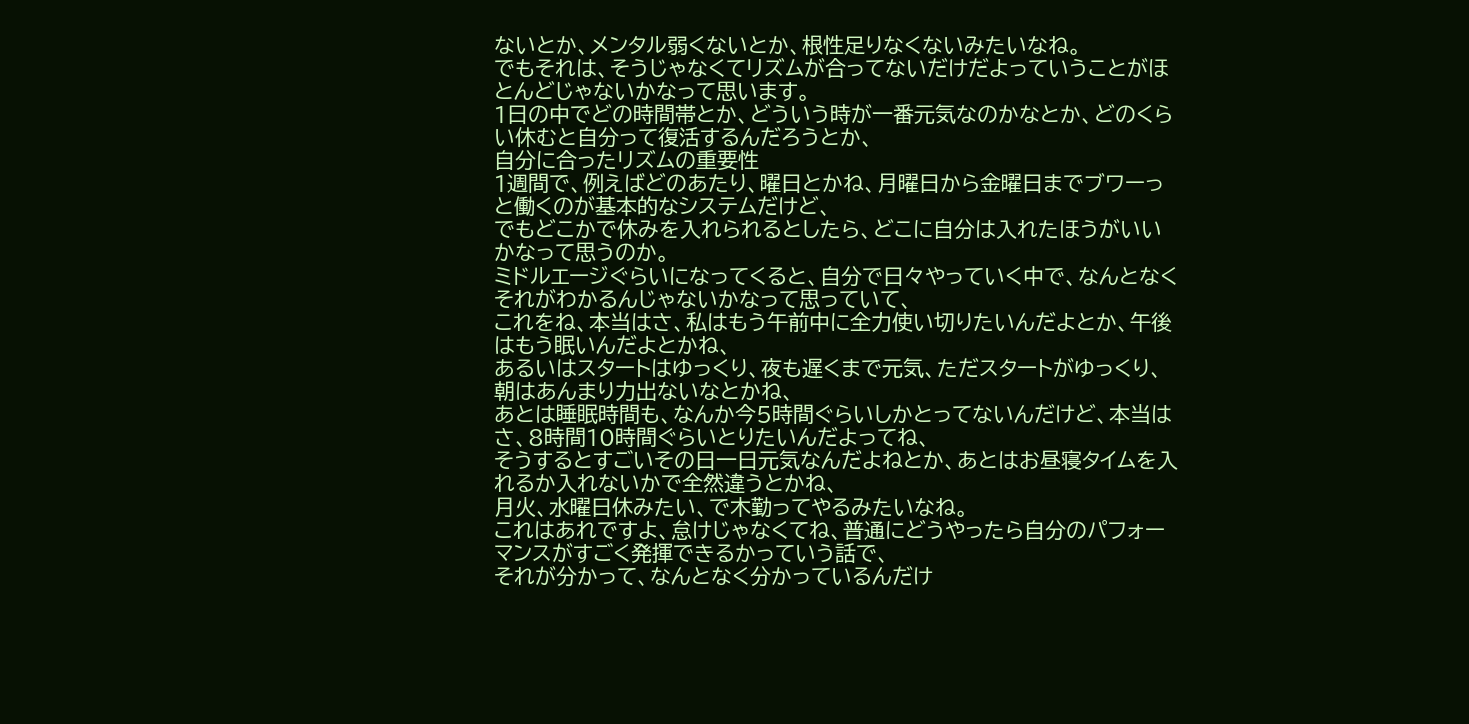ないとか、メンタル弱くないとか、根性足りなくないみたいなね。
でもそれは、そうじゃなくてリズムが合ってないだけだよっていうことがほとんどじゃないかなって思います。
1日の中でどの時間帯とか、どういう時が一番元気なのかなとか、どのくらい休むと自分って復活するんだろうとか、
自分に合ったリズムの重要性
1週間で、例えばどのあたり、曜日とかね、月曜日から金曜日までブワーっと働くのが基本的なシステムだけど、
でもどこかで休みを入れられるとしたら、どこに自分は入れたほうがいいかなって思うのか。
ミドルエージぐらいになってくると、自分で日々やっていく中で、なんとなくそれがわかるんじゃないかなって思っていて、
これをね、本当はさ、私はもう午前中に全力使い切りたいんだよとか、午後はもう眠いんだよとかね、
あるいはスタートはゆっくり、夜も遅くまで元気、ただスタートがゆっくり、朝はあんまり力出ないなとかね、
あとは睡眠時間も、なんか今5時間ぐらいしかとってないんだけど、本当はさ、8時間10時間ぐらいとりたいんだよってね、
そうするとすごいその日一日元気なんだよねとか、あとはお昼寝タイムを入れるか入れないかで全然違うとかね、
月火、水曜日休みたい、で木勤ってやるみたいなね。
これはあれですよ、怠けじゃなくてね、普通にどうやったら自分のパフォーマンスがすごく発揮できるかっていう話で、
それが分かって、なんとなく分かっているんだけ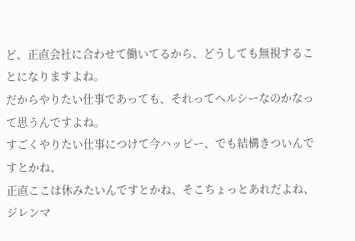ど、正直会社に合わせて働いてるから、どうしても無視することになりますよね。
だからやりたい仕事であっても、それってヘルシーなのかなって思うんですよね。
すごくやりたい仕事につけて今ハッピー、でも結構きついんですとかね、
正直ここは休みたいんですとかね、そこちょっとあれだよね、ジレンマ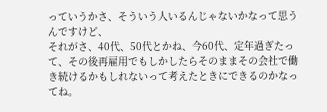っていうかさ、そういう人いるんじゃないかなって思うんですけど、
それがさ、40代、50代とかね、今60代、定年過ぎたって、その後再雇用でもしかしたらそのままその会社で働き続けるかもしれないって考えたときにできるのかなってね。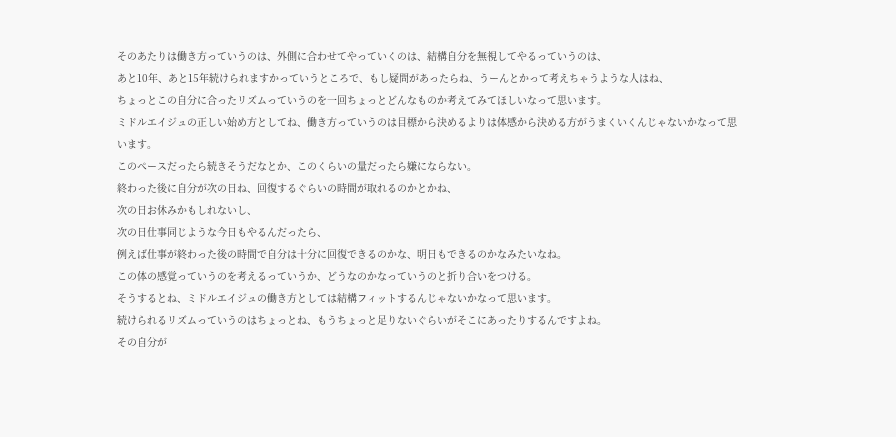そのあたりは働き方っていうのは、外側に合わせてやっていくのは、結構自分を無視してやるっていうのは、
あと10年、あと15年続けられますかっていうところで、もし疑問があったらね、うーんとかって考えちゃうような人はね、
ちょっとこの自分に合ったリズムっていうのを一回ちょっとどんなものか考えてみてほしいなって思います。
ミドルエイジュの正しい始め方としてね、働き方っていうのは目標から決めるよりは体感から決める方がうまくいくんじゃないかなって思います。
このペースだったら続きそうだなとか、このくらいの量だったら嫌にならない。
終わった後に自分が次の日ね、回復するぐらいの時間が取れるのかとかね、
次の日お休みかもしれないし、
次の日仕事同じような今日もやるんだったら、
例えば仕事が終わった後の時間で自分は十分に回復できるのかな、明日もできるのかなみたいなね。
この体の感覚っていうのを考えるっていうか、どうなのかなっていうのと折り合いをつける。
そうするとね、ミドルエイジュの働き方としては結構フィットするんじゃないかなって思います。
続けられるリズムっていうのはちょっとね、もうちょっと足りないぐらいがそこにあったりするんですよね。
その自分が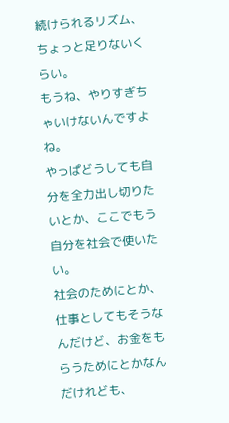続けられるリズム、ちょっと足りないくらい。
もうね、やりすぎちゃいけないんですよね。
やっぱどうしても自分を全力出し切りたいとか、ここでもう自分を社会で使いたい。
社会のためにとか、仕事としてもそうなんだけど、お金をもらうためにとかなんだけれども、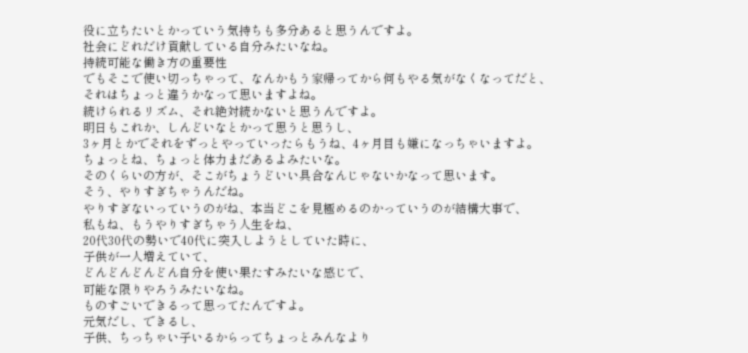役に立ちたいとかっていう気持ちも多分あると思うんですよ。
社会にどれだけ貢献している自分みたいなね。
持続可能な働き方の重要性
でもそこで使い切っちゃって、なんかもう家帰ってから何もやる気がなくなってだと、
それはちょっと違うかなって思いますよね。
続けられるリズム、それ絶対続かないと思うんですよ。
明日もこれか、しんどいなとかって思うと思うし、
3ヶ月とかでそれをずっとやっていったらもうね、4ヶ月目も嫌になっちゃいますよ。
ちょっとね、ちょっと体力まだあるよみたいな。
そのくらいの方が、そこがちょうどいい具合なんじゃないかなって思います。
そう、やりすぎちゃうんだね。
やりすぎないっていうのがね、本当どこを見極めるのかっていうのが結構大事で、
私もね、もうやりすぎちゃう人生をね、
20代30代の勢いで40代に突入しようとしていた時に、
子供が一人増えていて、
どんどんどんどん自分を使い果たすみたいな感じで、
可能な限りやろうみたいなね。
ものすごいできるって思ってたんですよ。
元気だし、できるし、
子供、ちっちゃい子いるからってちょっとみんなより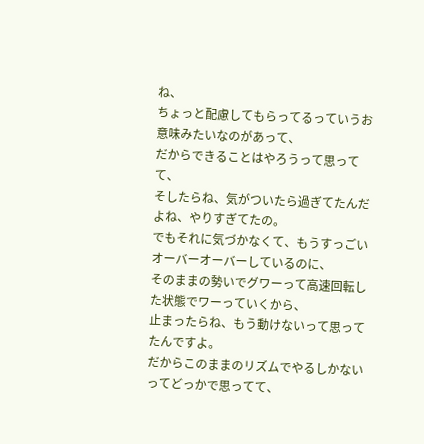ね、
ちょっと配慮してもらってるっていうお意味みたいなのがあって、
だからできることはやろうって思ってて、
そしたらね、気がついたら過ぎてたんだよね、やりすぎてたの。
でもそれに気づかなくて、もうすっごいオーバーオーバーしているのに、
そのままの勢いでグワーって高速回転した状態でワーっていくから、
止まったらね、もう動けないって思ってたんですよ。
だからこのままのリズムでやるしかないってどっかで思ってて、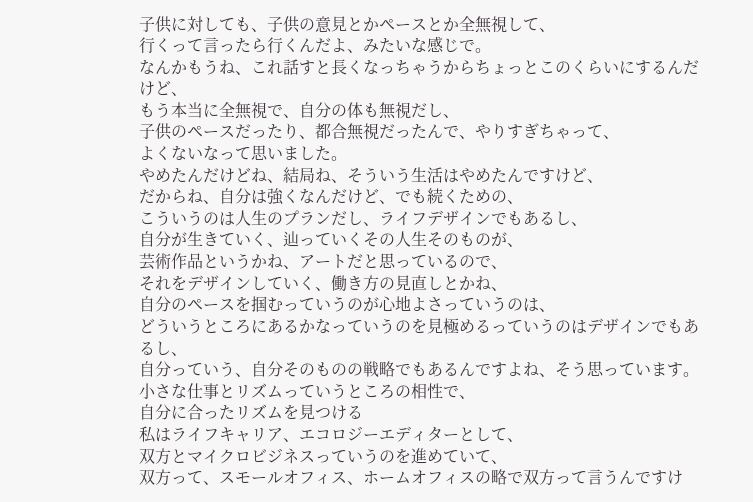子供に対しても、子供の意見とかペースとか全無視して、
行くって言ったら行くんだよ、みたいな感じで。
なんかもうね、これ話すと長くなっちゃうからちょっとこのくらいにするんだけど、
もう本当に全無視で、自分の体も無視だし、
子供のペースだったり、都合無視だったんで、やりすぎちゃって、
よくないなって思いました。
やめたんだけどね、結局ね、そういう生活はやめたんですけど、
だからね、自分は強くなんだけど、でも続くための、
こういうのは人生のプランだし、ライフデザインでもあるし、
自分が生きていく、辿っていくその人生そのものが、
芸術作品というかね、アートだと思っているので、
それをデザインしていく、働き方の見直しとかね、
自分のペースを掴むっていうのが心地よさっていうのは、
どういうところにあるかなっていうのを見極めるっていうのはデザインでもあるし、
自分っていう、自分そのものの戦略でもあるんですよね、そう思っています。
小さな仕事とリズムっていうところの相性で、
自分に合ったリズムを見つける
私はライフキャリア、エコロジーエディターとして、
双方とマイクロビジネスっていうのを進めていて、
双方って、スモールオフィス、ホームオフィスの略で双方って言うんですけ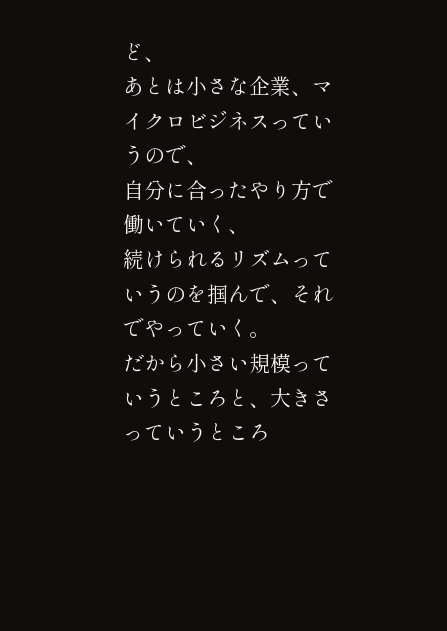ど、
あとは小さな企業、マイクロビジネスっていうので、
自分に合ったやり方で働いていく、
続けられるリズムっていうのを掴んで、それでやっていく。
だから小さい規模っていうところと、大きさっていうところ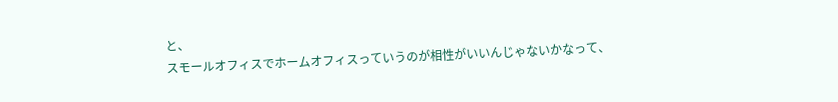と、
スモールオフィスでホームオフィスっていうのが相性がいいんじゃないかなって、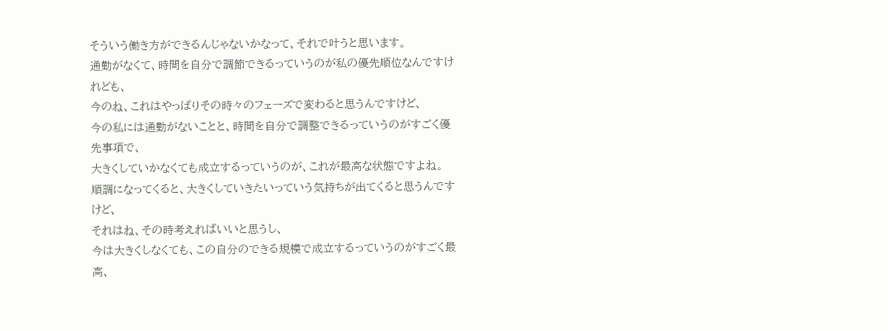そういう働き方ができるんじゃないかなって、それで叶うと思います。
通勤がなくて、時間を自分で調節できるっていうのが私の優先順位なんですけれども、
今のね、これはやっぱりその時々のフェーズで変わると思うんですけど、
今の私には通勤がないことと、時間を自分で調整できるっていうのがすごく優先事項で、
大きくしていかなくても成立するっていうのが、これが最高な状態ですよね。
順調になってくると、大きくしていきたいっていう気持ちが出てくると思うんですけど、
それはね、その時考えればいいと思うし、
今は大きくしなくても、この自分のできる規模で成立するっていうのがすごく最高、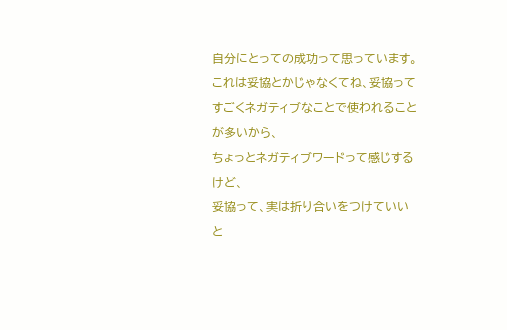自分にとっての成功って思っています。
これは妥協とかじゃなくてね、妥協ってすごくネガティブなことで使われることが多いから、
ちょっとネガティブワードって感じするけど、
妥協って、実は折り合いをつけていいと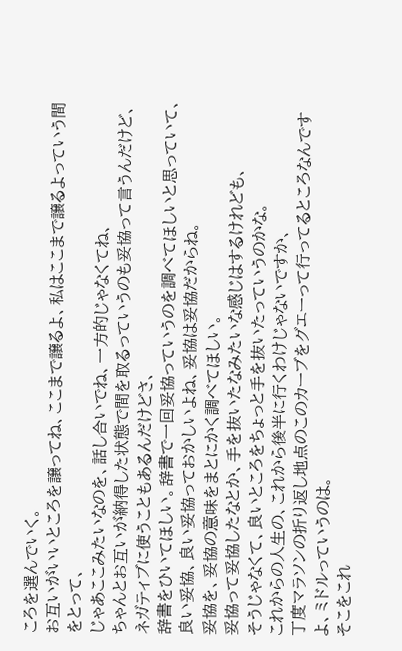ころを選んでいく。
お互いがいいところを譲ってね、ここまで譲るよ、私はここまで譲るよっていう間をとって、
じゃあここみたいなのを、話し合いでね、一方的じゃなくてね、
ちゃんとお互いが納得した状態で間を取るっていうのも妥協って言うんだけど、
ネガティブに使うこともあるんだけどさ、
辞書をひいてほしい。辞書で一回妥協っていうのを調べてほしいと思っていて、
良い妥協、良い妥協っておかしいよね、妥協は妥協だからね。
妥協を、妥協の意味をまとにかく調べてほしい。
妥協って妥協したなとか、手を抜いたなみたいな感じはするけれども、
そうじゃなくて、良いところをちょっと手を抜いたっていうのかな。
これからの人生の、これから後半に行くわけじゃないですか、
丁度マラソンの折り返し地点のこのカーブをグエーって行ってるところなんですよ、ミドルっていうのは。
そこをこれ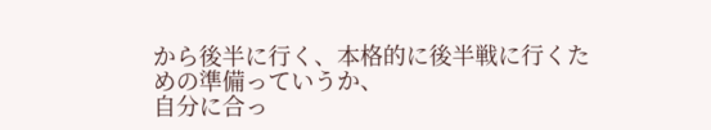から後半に行く、本格的に後半戦に行くための準備っていうか、
自分に合っ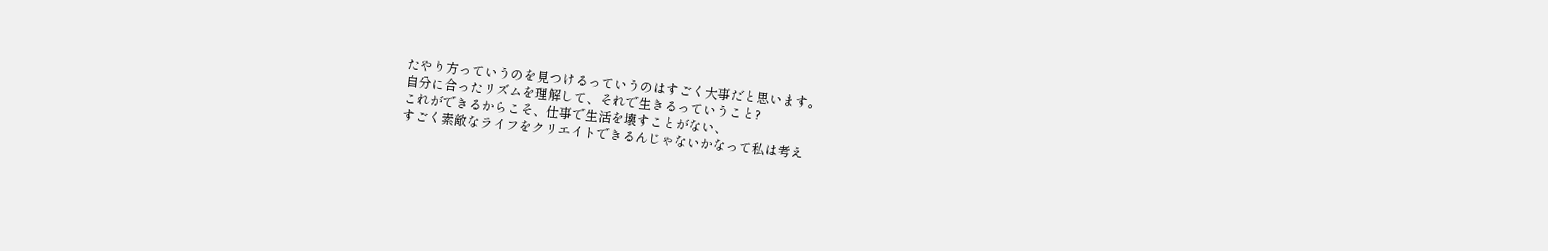たやり方っていうのを見つけるっていうのはすごく大事だと思います。
自分に合ったリズムを理解して、それで生きるっていうこと?
これができるからこそ、仕事で生活を壊すことがない、
すごく素敵なライフをクリエイトできるんじゃないかなって私は考え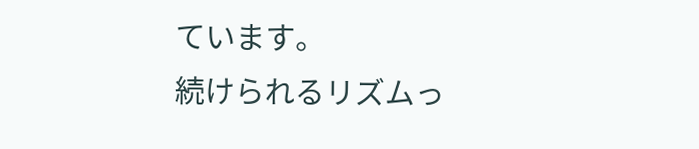ています。
続けられるリズムっ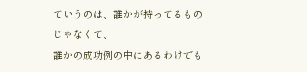ていうのは、誰かが持ってるものじゃなくて、
誰かの成功例の中にあるわけでも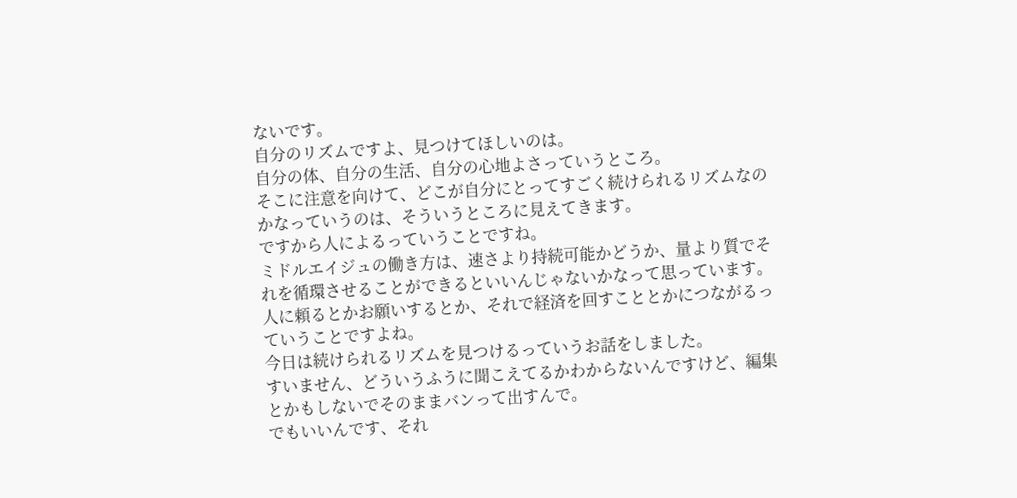ないです。
自分のリズムですよ、見つけてほしいのは。
自分の体、自分の生活、自分の心地よさっていうところ。
そこに注意を向けて、どこが自分にとってすごく続けられるリズムなのかなっていうのは、そういうところに見えてきます。
ですから人によるっていうことですね。
ミドルエイジュの働き方は、速さより持続可能かどうか、量より質でそれを循環させることができるといいんじゃないかなって思っています。
人に頼るとかお願いするとか、それで経済を回すこととかにつながるっていうことですよね。
今日は続けられるリズムを見つけるっていうお話をしました。
すいません、どういうふうに聞こえてるかわからないんですけど、編集とかもしないでそのままバンって出すんで。
でもいいんです、それ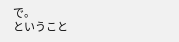で。
ということ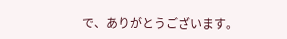で、ありがとうございます。